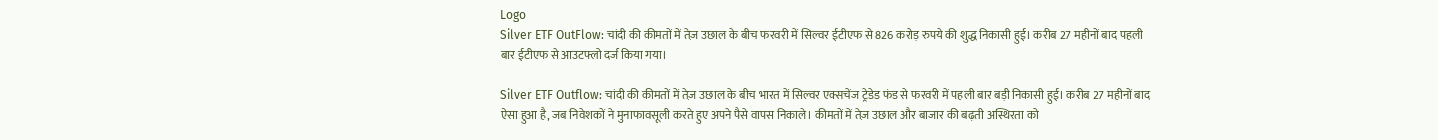Logo
Silver ETF OutFlow: चांदी की कीमतों में तेज़ उछाल के बीच फरवरी में सिल्वर ईटीएफ से 826 करोड़ रुपये की शुद्ध निकासी हुई। करीब 27 महीनों बाद पहली बार ईटीएफ से आउटफ्लो दर्ज किया गया।

Silver ETF Outflow: चांदी की कीमतों में तेज़ उछाल के बीच भारत में सिल्वर एक्सचेंज ट्रेडेड फंड से फरवरी में पहली बार बड़ी निकासी हुई। करीब 27 महीनों बाद ऐसा हुआ है, जब निवेशकों ने मुनाफावसूली करते हुए अपने पैसे वापस निकाले। कीमतों में तेज़ उछाल और बाजार की बढ़ती अस्थिरता को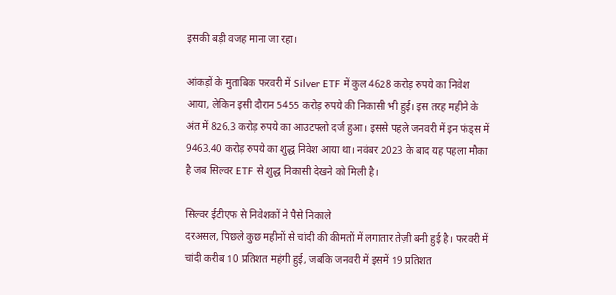इसकी बड़ी वजह माना जा रहा।

आंकड़ों के मुताबिक फरवरी में Silver ETF में कुल 4628 करोड़ रुपये का निवेश आया, लेकिन इसी दौरान 5455 करोड़ रुपये की निकासी भी हुई। इस तरह महीने के अंत में 826.3 करोड़ रुपये का आउटफ्लो दर्ज हुआ। इससे पहले जनवरी में इन फंड्स में 9463.40 करोड़ रुपये का शुद्ध निवेश आया था। नवंबर 2023 के बाद यह पहला मौका है जब सिल्वर ETF से शुद्ध निकासी देखने को मिली है।

सिल्वर ईटीएफ से निवेशकों ने पैसे निकाले
दरअसल, पिछले कुछ महीनों से चांदी की कीमतों में लगातार तेज़ी बनी हुई है। फरवरी में चांदी करीब 10 प्रतिशत महंगी हुई, जबकि जनवरी में इसमें 19 प्रतिशत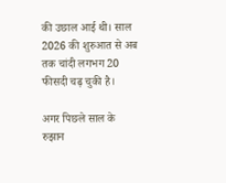की उछाल आई थी। साल 2026 की शुरुआत से अब तक चांदी लगभग 20 फीसदी चढ़ चुकी है।

अगर पिछले साल के रुझान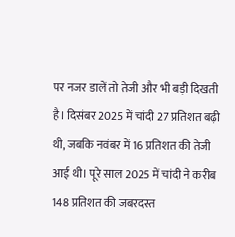पर नजर डालें तो तेजी और भी बड़ी दिखती है। दिसंबर 2025 में चांदी 27 प्रतिशत बढ़ी थी, जबकि नवंबर में 16 प्रतिशत की तेजी आई थी। पूरे साल 2025 में चांदी ने करीब 148 प्रतिशत की जबरदस्त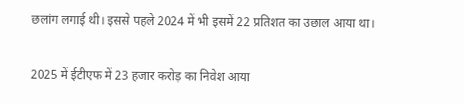छलांग लगाई थी। इससे पहले 2024 में भी इसमें 22 प्रतिशत का उछाल आया था।

2025 में ईटीएफ में 23 हजार करोड़ का निवेश आया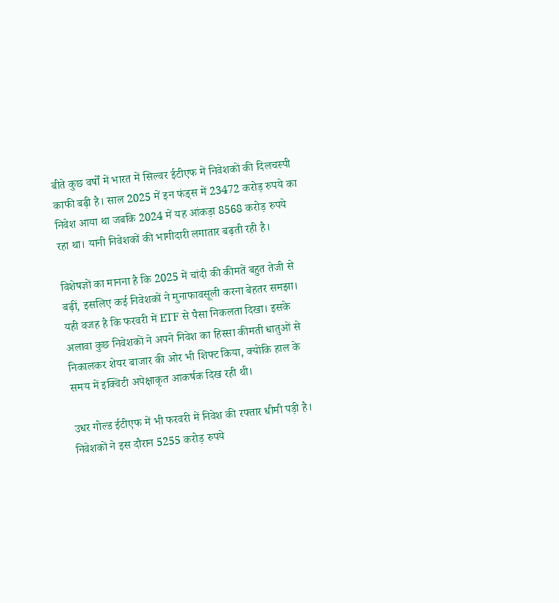बीते कुछ वर्षों में भारत में सिल्वर ईटीएफ में निवेशकों की दिलचस्पी काफी बढ़ी है। साल 2025 में इन फंड्स में 23472 करोड़ रुपये का निवेश आया था जबकि 2024 में यह आंकड़ा 8568 करोड़ रुपये रहा था। यानी निवेशकों की भागीदारी लगातार बढ़ती रही है।

विशेषज्ञों का मानना है कि 2025 में चांदी की कीमतें बहुत तेजी से बढ़ीं, इसलिए कई निवेशकों ने मुनाफावसूली करना बेहतर समझा। यही वजह है कि फरवरी में ETF से पैसा निकलता दिखा। इसके अलावा कुछ निवेशकों ने अपने निवेश का हिस्सा कीमती धातुओं से निकालकर शेयर बाजार की ओर भी शिफ्ट किया, क्योंकि हाल के समय में इक्विटी अपेक्षाकृत आकर्षक दिख रही थी।

उधर गोल्ड ईटीएफ में भी फरवरी में निवेश की रफ्तार धीमी पड़ी है। निवेशकों ने इस दौरान 5255 करोड़ रुपये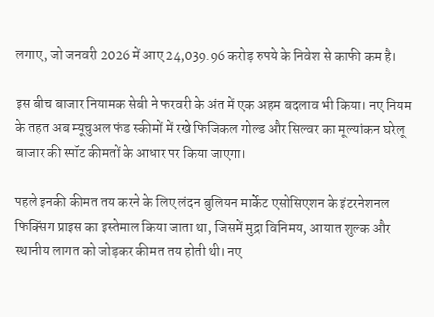लगाए, जो जनवरी 2026 में आए 24,039.96 करोड़ रुपये के निवेश से काफी कम है।

इस बीच बाजार नियामक सेबी ने फरवरी के अंत में एक अहम बदलाव भी किया। नए नियम के तहत अब म्यूचुअल फंड स्कीमों में रखे फिजिकल गोल्ड और सिल्वर का मूल्यांकन घरेलू बाजार की स्पॉट कीमतों के आधार पर किया जाएगा।

पहले इनकी कीमत तय करने के लिए लंदन बुलियन मार्केट एसोसिएशन के इंटरनेशनल फिक्सिंग प्राइस का इस्तेमाल किया जाता था, जिसमें मुद्रा विनिमय, आयात शुल्क और स्थानीय लागत को जोड़कर कीमत तय होती थी। नए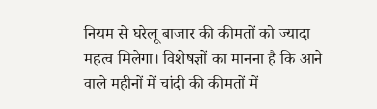नियम से घरेलू बाजार की कीमतों को ज्यादा महत्व मिलेगा। विशेषज्ञों का मानना है कि आने वाले महीनों में चांदी की कीमतों में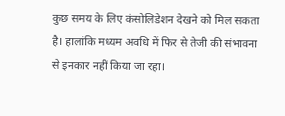कुछ समय के लिए कंसोलिडेशन देखने को मिल सकता है। हालांकि मध्यम अवधि में फिर से तेजी की संभावना से इनकार नहीं किया जा रहा।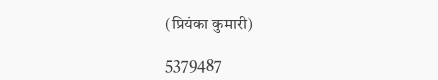(प्रियंका कुमारी)

5379487